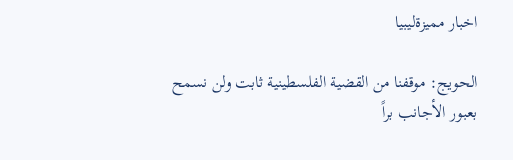اخبار مميزةليبيا

الحويج: موقفنا من القضية الفلسطينية ثابت ولن نسمح بعبور الأجانب براً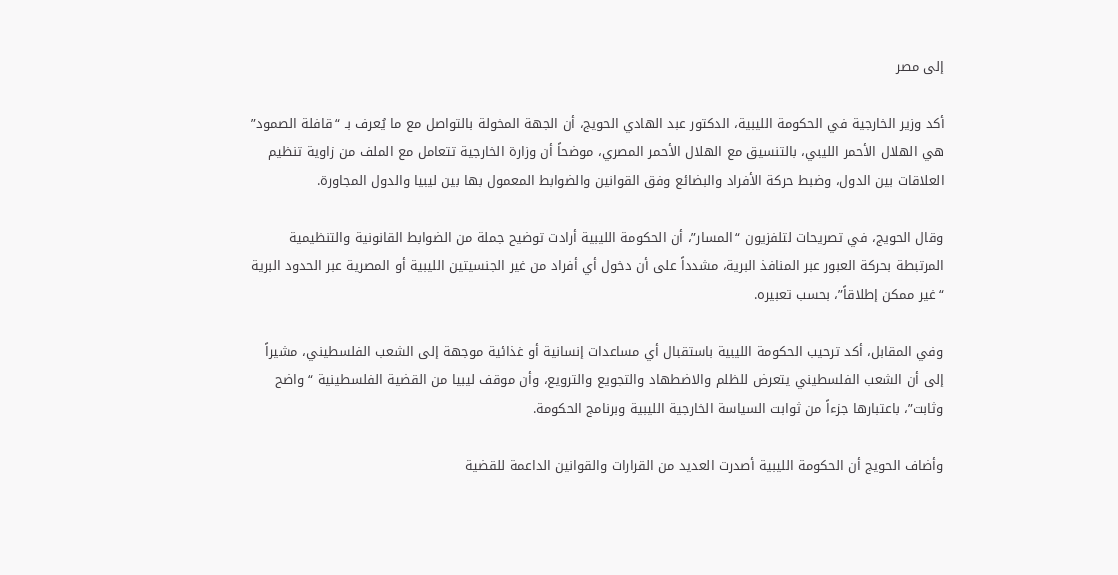إلى مصر

أكد وزير الخارجية في الحكومة الليبية، الدكتور عبد الهادي الحويج، أن الجهة المخولة بالتواصل مع ما يُعرف بـ “قافلة الصمود” هي الهلال الأحمر الليبي، بالتنسيق مع الهلال الأحمر المصري، موضحاً أن وزارة الخارجية تتعامل مع الملف من زاوية تنظيم العلاقات بين الدول، وضبط حركة الأفراد والبضائع وفق القوانين والضوابط المعمول بها بين ليبيا والدول المجاورة.

وقال الحويج، في تصريحات لتلفزيون “المسار”، أن الحكومة الليبية أرادت توضيح جملة من الضوابط القانونية والتنظيمية المرتبطة بحركة العبور عبر المنافذ البرية، مشدداً على أن دخول أي أفراد من غير الجنسيتين الليبية أو المصرية عبر الحدود البرية “غير ممكن إطلاقاً”، بحسب تعبيره.

وفي المقابل، أكد ترحيب الحكومة الليبية باستقبال أي مساعدات إنسانية أو غذائية موجهة إلى الشعب الفلسطيني، مشيراً إلى أن الشعب الفلسطيني يتعرض للظلم والاضطهاد والتجويع والترويع، وأن موقف ليبيا من القضية الفلسطينية “واضح وثابت”، باعتبارها جزءاً من ثوابت السياسة الخارجية الليبية وبرنامج الحكومة.

وأضاف الحويج أن الحكومة الليبية أصدرت العديد من القرارات والقوانين الداعمة للقضية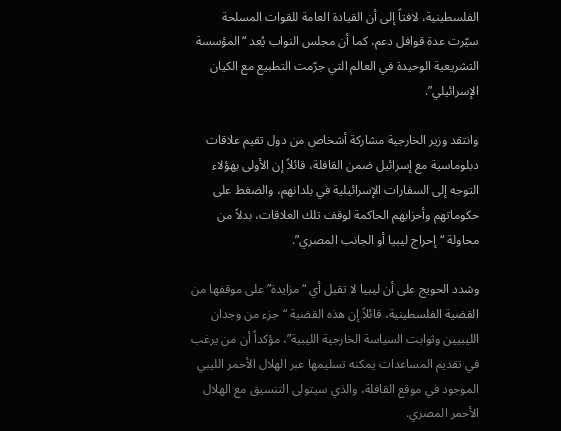الفلسطينية، لافتاً إلى أن القيادة العامة للقوات المسلحة سيّرت عدة قوافل دعم، كما أن مجلس النواب يُعد “المؤسسة التشريعية الوحيدة في العالم التي جرّمت التطبيع مع الكيان الإسرائيلي”.

وانتقد وزير الخارجية مشاركة أشخاص من دول تقيم علاقات دبلوماسية مع إسرائيل ضمن القافلة، قائلاً إن الأولى بهؤلاء التوجه إلى السفارات الإسرائيلية في بلدانهم، والضغط على حكوماتهم وأحزابهم الحاكمة لوقف تلك العلاقات، بدلاً من محاولة “إحراج ليبيا أو الجانب المصري”.

وشدد الحويج على أن ليبيا لا تقبل أي “مزايدة” على موقفها من القضية الفلسطينية، قائلاً إن هذه القضية “جزء من وجدان الليبيين وثوابت السياسة الخارجية الليبية”، مؤكداً أن من يرغب في تقديم المساعدات يمكنه تسليمها عبر الهلال الأحمر الليبي الموجود في موقع القافلة، والذي سيتولى التنسيق مع الهلال الأحمر المصري.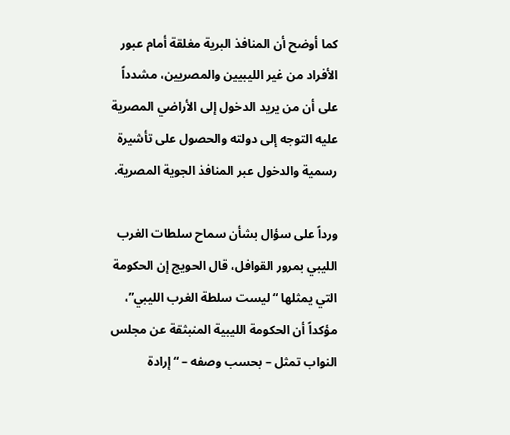كما أوضح أن المنافذ البرية مغلقة أمام عبور الأفراد من غير الليبيين والمصريين، مشدداً على أن من يريد الدخول إلى الأراضي المصرية عليه التوجه إلى دولته والحصول على تأشيرة رسمية والدخول عبر المنافذ الجوية المصرية.

ورداً على سؤال بشأن سماح سلطات الغرب الليبي بمرور القوافل، قال الحويج إن الحكومة التي يمثلها “ليست سلطة الغرب الليبي”، مؤكداً أن الحكومة الليبية المنبثقة عن مجلس النواب تمثل – بحسب وصفه – “إرادة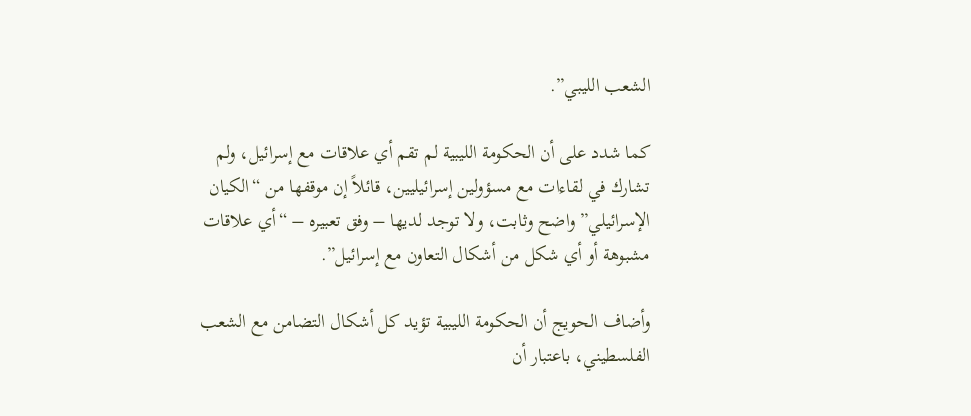الشعب الليبي”.

كما شدد على أن الحكومة الليبية لم تقم أي علاقات مع إسرائيل، ولم تشارك في لقاءات مع مسؤولين إسرائيليين، قائلاً إن موقفها من “الكيان الإسرائيلي” واضح وثابت، ولا توجد لديها – وفق تعبيره – “أي علاقات مشبوهة أو أي شكل من أشكال التعاون مع إسرائيل”.

وأضاف الحويج أن الحكومة الليبية تؤيد كل أشكال التضامن مع الشعب الفلسطيني، باعتبار أن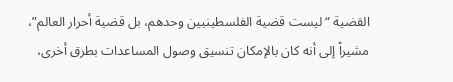القضية “ليست قضية الفلسطينيين وحدهم، بل قضية أحرار العالم”، مشيراً إلى أنه كان بالإمكان تنسيق وصول المساعدات بطرق أخرى،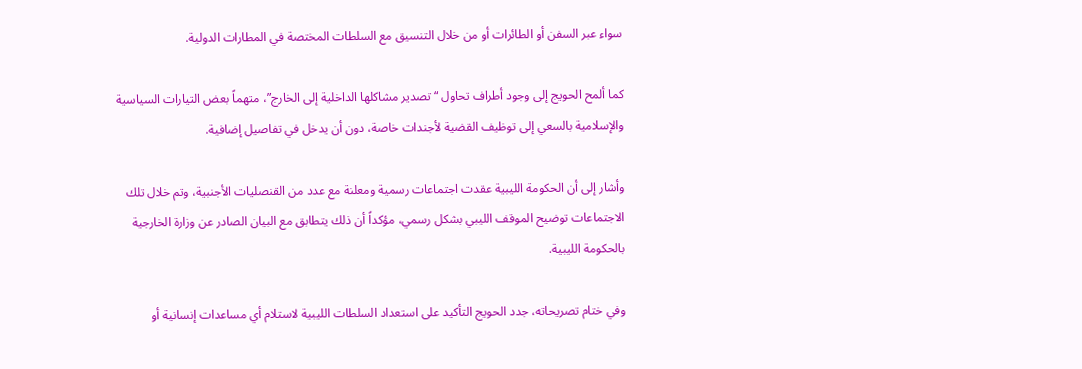سواء عبر السفن أو الطائرات أو من خلال التنسيق مع السلطات المختصة في المطارات الدولية.

كما ألمح الحويج إلى وجود أطراف تحاول “تصدير مشاكلها الداخلية إلى الخارج”، متهماً بعض التيارات السياسية والإسلامية بالسعي إلى توظيف القضية لأجندات خاصة، دون أن يدخل في تفاصيل إضافية.

وأشار إلى أن الحكومة الليبية عقدت اجتماعات رسمية ومعلنة مع عدد من القنصليات الأجنبية، وتم خلال تلك الاجتماعات توضيح الموقف الليبي بشكل رسمي، مؤكداً أن ذلك يتطابق مع البيان الصادر عن وزارة الخارجية بالحكومة الليبية.

وفي ختام تصريحاته، جدد الحويج التأكيد على استعداد السلطات الليبية لاستلام أي مساعدات إنسانية أو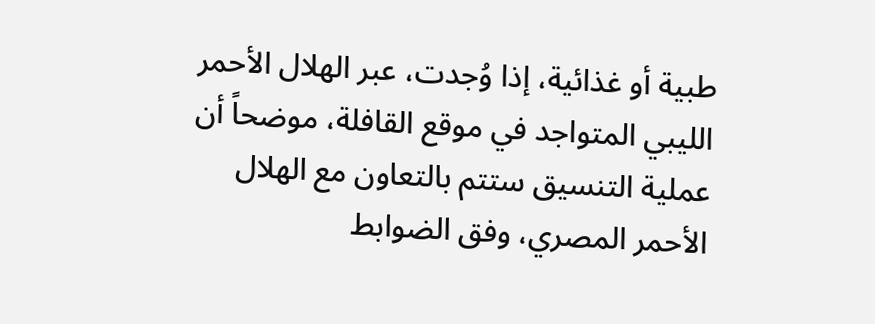طبية أو غذائية، إذا وُجدت، عبر الهلال الأحمر الليبي المتواجد في موقع القافلة، موضحاً أن عملية التنسيق ستتم بالتعاون مع الهلال الأحمر المصري، وفق الضوابط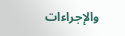والإجراءات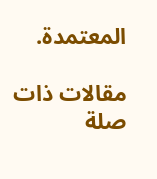المعتمدة.

مقالات ذات صلة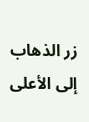زر الذهاب إلى الأعلى